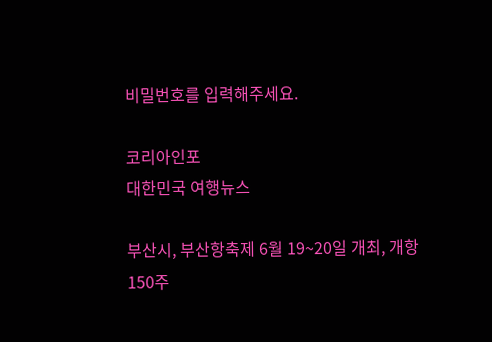비밀번호를 입력해주세요.

코리아인포
대한민국 여행뉴스

부산시, 부산항축제 6월 19~20일 개최, 개항 150주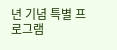년 기념 특별 프로그램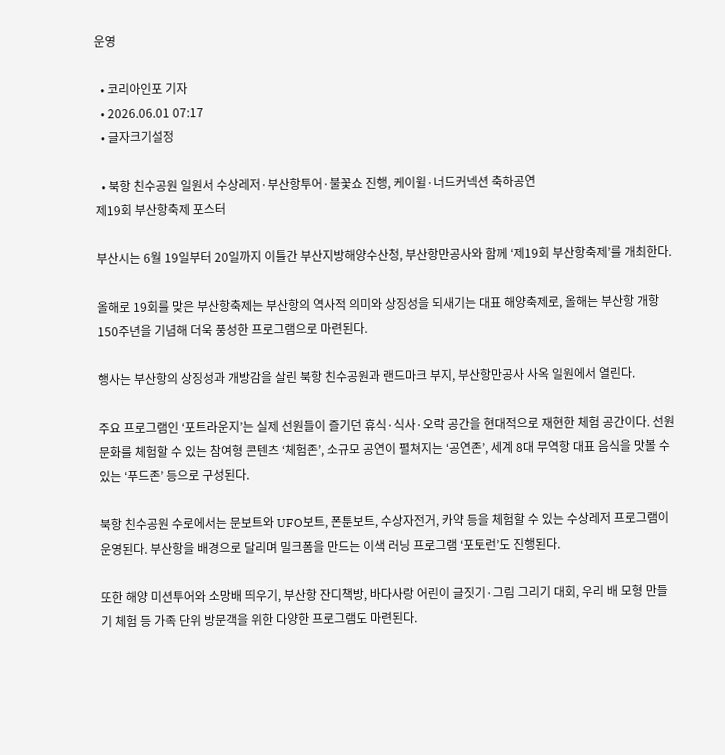운영

  • 코리아인포 기자
  • 2026.06.01 07:17
  • 글자크기설정

  • 북항 친수공원 일원서 수상레저·부산항투어·불꽃쇼 진행, 케이윌·너드커넥션 축하공연
제19회 부산항축제 포스터

부산시는 6월 19일부터 20일까지 이틀간 부산지방해양수산청, 부산항만공사와 함께 ‘제19회 부산항축제’를 개최한다.

올해로 19회를 맞은 부산항축제는 부산항의 역사적 의미와 상징성을 되새기는 대표 해양축제로, 올해는 부산항 개항 150주년을 기념해 더욱 풍성한 프로그램으로 마련된다.

행사는 부산항의 상징성과 개방감을 살린 북항 친수공원과 랜드마크 부지, 부산항만공사 사옥 일원에서 열린다.

주요 프로그램인 ‘포트라운지’는 실제 선원들이 즐기던 휴식·식사·오락 공간을 현대적으로 재현한 체험 공간이다. 선원 문화를 체험할 수 있는 참여형 콘텐츠 ‘체험존’, 소규모 공연이 펼쳐지는 ‘공연존’, 세계 8대 무역항 대표 음식을 맛볼 수 있는 ‘푸드존’ 등으로 구성된다.

북항 친수공원 수로에서는 문보트와 UFO보트, 폰툰보트, 수상자전거, 카약 등을 체험할 수 있는 수상레저 프로그램이 운영된다. 부산항을 배경으로 달리며 밀크폼을 만드는 이색 러닝 프로그램 ‘포토런’도 진행된다.

또한 해양 미션투어와 소망배 띄우기, 부산항 잔디책방, 바다사랑 어린이 글짓기·그림 그리기 대회, 우리 배 모형 만들기 체험 등 가족 단위 방문객을 위한 다양한 프로그램도 마련된다.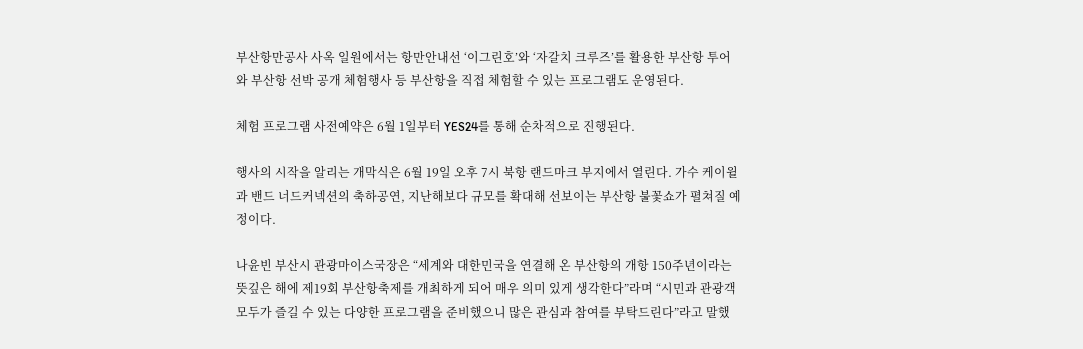부산항만공사 사옥 일원에서는 항만안내선 ‘이그린호’와 ‘자갈치 크루즈’를 활용한 부산항 투어와 부산항 선박 공개 체험행사 등 부산항을 직접 체험할 수 있는 프로그램도 운영된다.

체험 프로그램 사전예약은 6월 1일부터 YES24를 통해 순차적으로 진행된다.

행사의 시작을 알리는 개막식은 6월 19일 오후 7시 북항 랜드마크 부지에서 열린다. 가수 케이윌과 밴드 너드커넥션의 축하공연, 지난해보다 규모를 확대해 선보이는 부산항 불꽃쇼가 펼쳐질 예정이다.

나윤빈 부산시 관광마이스국장은 “세계와 대한민국을 연결해 온 부산항의 개항 150주년이라는 뜻깊은 해에 제19회 부산항축제를 개최하게 되어 매우 의미 있게 생각한다”라며 “시민과 관광객 모두가 즐길 수 있는 다양한 프로그램을 준비했으니 많은 관심과 참여를 부탁드린다”라고 말했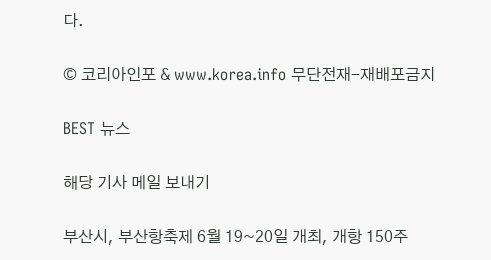다.

© 코리아인포 & www.korea.info 무단전재-재배포금지

BEST 뉴스

해당 기사 메일 보내기

부산시, 부산항축제 6월 19~20일 개최, 개항 150주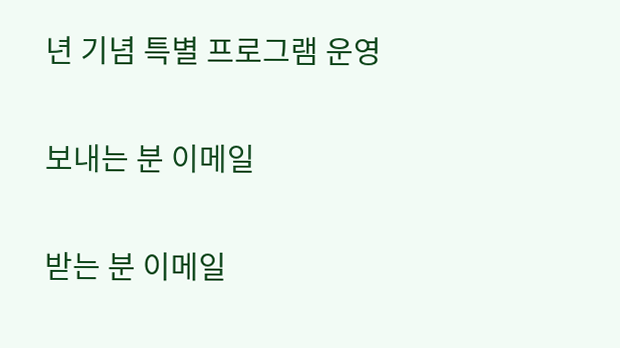년 기념 특별 프로그램 운영

보내는 분 이메일

받는 분 이메일